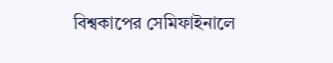বিশ্বকাপের সেমিফাইনালে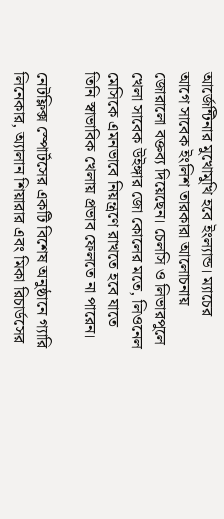আর্জেন্টিনার মুখোমুখি হবে ইংল্যান্ড। ম্যাচের আগে সাবেক ইংলিশ তারকারা আলোচনায় জোরালো বক্তব্য দিয়েছেন। চেলসি ও লিভারপুলে খেলা সাবেক উইঙ্গার জো কোলের মতে, লিওনেল মেসিকে এমনভাবে নিয়ন্ত্রণে রাখতে হবে যাতে তিনি স্বাভাবিক খেলায় প্রভাব ফেলতে না পারেন।

নেটফ্লিক্স স্পোর্টসের একটি বিশেষ অনুষ্ঠানে গ্যারি লিনেকার, অ্যালান শিয়ারার এবং মিকা রিচার্ডসের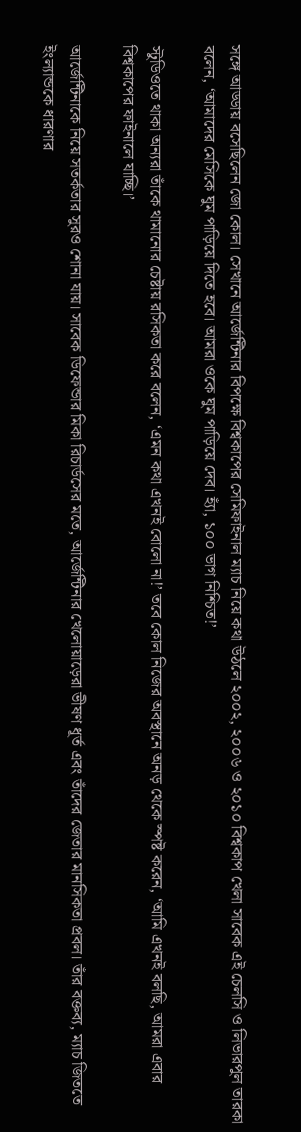সঙ্গে আড্ডায় বসেছিলেন জো কোল। সেখানে আর্জেন্টিনার বিপক্ষে বিশ্বকাপের সেমিফাইনাল ম্যাচ নিয়ে কথা উঠলে ২০০২, ২০০৬ ও ২০১০ বিশ্বকাপ খেলা সাবেক এই চেলসি ও লিভারপুল তারকা বলেন, ‘আমাদের মেসিকে ঘুম পাড়িয়ে দিতে হবে। আমরা ওকে ঘুম পাড়িয়ে দেব। হ্যাঁ, ১০০ ভাগ নিশ্চিত!’

স্টুডিওতে থাকা অন্যরা তাঁকে থামানোর চেষ্টায় রসিকতা করে বলেন, ‘এমন কথা এখনই বোলো না!’ তবে কোল নিজের অবস্থানে অনড় থেকে স্পষ্ট করেন, ‘আমি এখনই বলছি, আমরা এবার বিশ্বকাপের ফাইনালে যাচ্ছি।’

আর্জেন্টিনাকে নিয়ে সতর্কতার সুরও শোনা যায়। সাবেক ডিফেন্ডার মিকা রিচার্ডসের মতে, আর্জেন্টিনার খেলোয়াড়েরা ভীষণ ধূর্ত এবং তাঁদের জেতার মানসিকতা প্রবল। তাঁর বক্তব্য, ম্যাচ জিততে ইংল্যান্ডকে ধারণার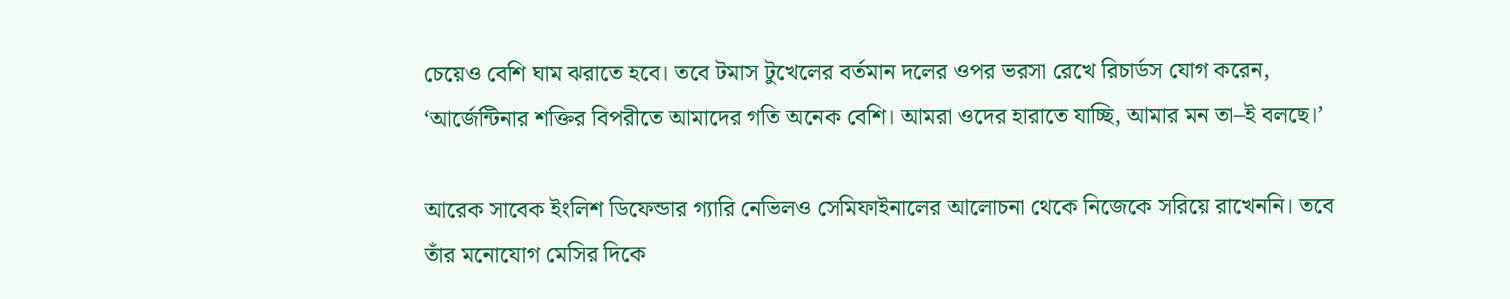চেয়েও বেশি ঘাম ঝরাতে হবে। তবে টমাস টুখেলের বর্তমান দলের ওপর ভরসা রেখে রিচার্ডস যোগ করেন, ‘আর্জেন্টিনার শক্তির বিপরীতে আমাদের গতি অনেক বেশি। আমরা ওদের হারাতে যাচ্ছি, আমার মন তা–ই বলছে।’

আরেক সাবেক ইংলিশ ডিফেন্ডার গ্যারি নেভিলও সেমিফাইনালের আলোচনা থেকে নিজেকে সরিয়ে রাখেননি। তবে তাঁর মনোযোগ মেসির দিকে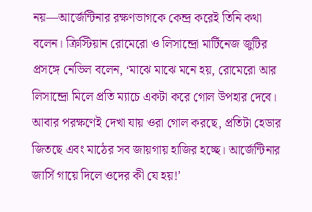নয়—আর্জেন্টিনার রক্ষণভাগকে কেন্দ্র করেই তিনি কথা বলেন। ক্রিস্টিয়ান রোমেরো ও লিসান্দ্রো মার্টিনেজ জুটির প্রসঙ্গে নেভিল বলেন, ‘মাঝে মাঝে মনে হয়, রোমেরো আর লিসান্দ্রো মিলে প্রতি ম্যাচে একটা করে গোল উপহার দেবে। আবার পরক্ষণেই দেখা যায় ওরা গোল করছে, প্রতিটা হেডার জিতছে এবং মাঠের সব জায়গায় হাজির হচ্ছে। আর্জেন্টিনার জার্সি গায়ে দিলে ওদের কী যে হয়!’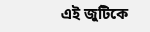এই জুটিকে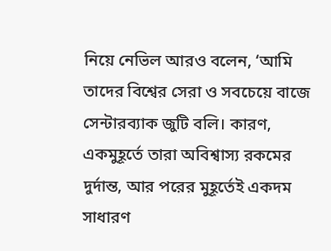নিয়ে নেভিল আরও বলেন, ‘আমি তাদের বিশ্বের সেরা ও সবচেয়ে বাজে সেন্টারব্যাক জুটি বলি। কারণ, একমুহূর্তে তারা অবিশ্বাস্য রকমের দুর্দান্ত, আর পরের মুহূর্তেই একদম সাধারণ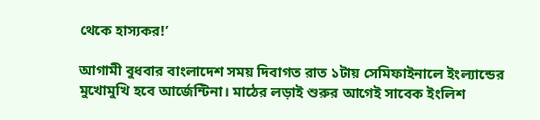থেকে হাস্যকর!’

আগামী বুধবার বাংলাদেশ সময় দিবাগত রাত ১টায় সেমিফাইনালে ইংল্যান্ডের মুখোমুখি হবে আর্জেন্টিনা। মাঠের লড়াই শুরুর আগেই সাবেক ইংলিশ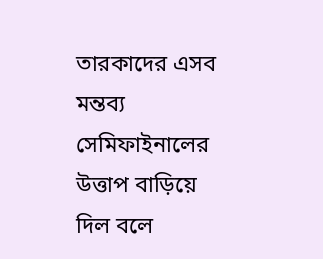তারকাদের এসব মন্তব্য সেমিফাইনালের উত্তাপ বাড়িয়ে দিল বলে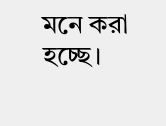মনে করা হচ্ছে।